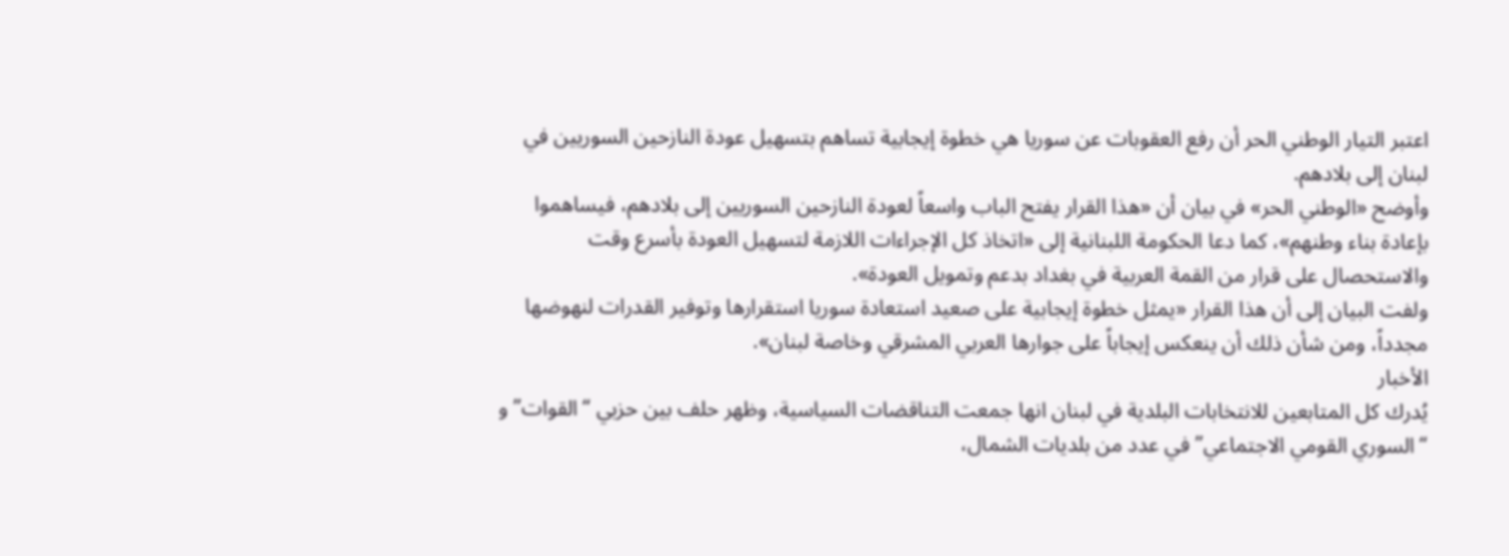اعتبر التيار الوطني الحر أن رفع العقوبات عن سوريا هي خطوة إيجابية تساهم بتسهيل عودة النازحين السوريين في لبنان إلى بلادهم.
وأوضح «الوطني الحر» في بيان أن «هذا القرار يفتح الباب واسعاً لعودة النازحين السوريين إلى بلادهم، فيساهموا بإعادة بناء وطنهم»، كما دعا الحكومة اللبنانية إلى «اتخاذ كل الإجراءات اللازمة لتسهيل العودة بأسرع وقت والاستحصال على قرار من القمة العربية في بغداد بدعم وتمويل العودة».
ولفت البيان إلى أن هذا القرار «يمثل خطوة إيجابية على صعيد استعادة سوريا استقرارها وتوفير القدرات لنهوضها مجدداً، ومن شأن ذلك أن ينعكس إيجاباً على جوارها العربي المشرقي وخاصة لبنان».
الأخبار
يُدرك كل المتابعين للانتخابات البلدية في لبنان انها جمعت التناقضات السياسية، وظهر حلف بين حزبي “القوات” و “السوري القومي الاجتماعي” في عدد من بلديات الشمال،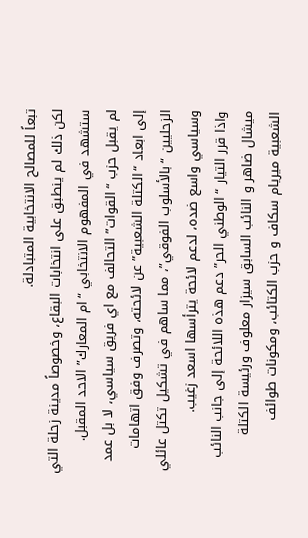تبعاً للمصالح الانتخابية المتبادلة.
لكن ذلك لم ينطبق على انتخابات البقاع، وخصوصاً مدينة زحلة التي ستشهد في المفهوم الانتخابي “ام المعارك” الاحد المقبل.
لم يقبل حزب “القوات” التحالف مع اي فريق سياسي، لا بل عمد إلى ابعاد “الكتلة الشعبية” عن لائحته، وتصرف وفق اتهامات الزحليين “بالأسلوب الفوقي”، مما ساهم في تشكيل تكتل عائلي وسياسي واسع ضده، لدعم لائحة يترأسها اسعد زغيب.
واذا قرر التيار “الوطني الحر” دعم هذه اللائحة إلى جانب النائب ميشال ضاهر و النائب السابق سيزار معلوف ورئيسة الكتلة الشعبية ميريام سكاف و حزب الكتائب، ومكونات طوائف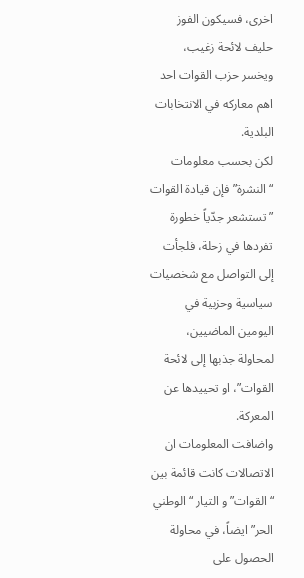اخرى، فسيكون الفوز حليف لائحة زغيب، ويخسر حزب القوات احد اهم معاركه في الانتخابات البلدية.
لكن بحسب معلومات “النشرة” فإن قيادة القوات ” تستشعر جدّياً خطورة تفردها في زحلة، فلجأت إلى التواصل مع شخصيات سياسية وحزبية في اليومين الماضيين، لمحاولة جذبها إلى لائحة القوات”، او تحييدها عن المعركة.
واضافت المعلومات ان الاتصالات كانت قائمة بين “القوات” و التيار “الوطني الحر” ايضاً، في محاولة الحصول على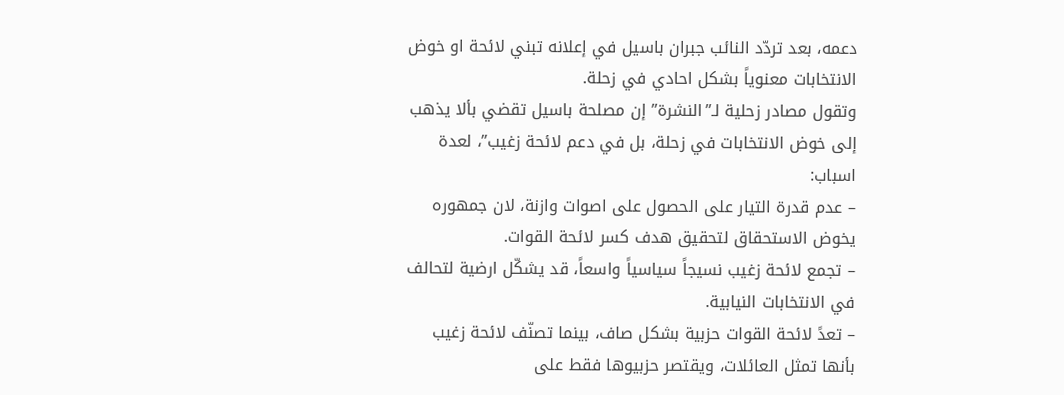دعمه، بعد تردّد النائب جبران باسيل في إعلانه تبني لائحة او خوض الانتخابات معنوياً بشكل احادي في زحلة.
وتقول مصادر زحلية لـ”النشرة” إن مصلحة باسيل تقضي بألا يذهب إلى خوض الانتخابات في زحلة، بل في دعم لائحة زغيب”، لعدة اسباب:
– عدم قدرة التيار على الحصول على اصوات وازنة، لان جمهوره يخوض الاستحقاق لتحقيق هدف كسر لائحة القوات.
– تجمع لائحة زغيب نسيجاً سياسياً واسعاً، قد يشكّل ارضية لتحالف في الانتخابات النيابية.
– تعدً لائحة القوات حزبية بشكل صاف، بينما تصنّف لائحة زغيب بأنها تمثل العائلات، ويقتصر حزبيوها فقط على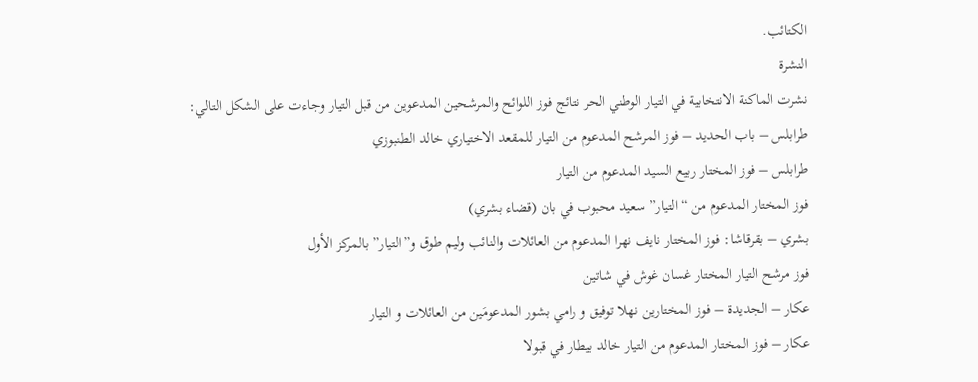الكتائب.
النشرة
نشرت الماكنة الانتخابية في التيار الوطني الحر نتائج فوز اللوائح والمرشحين المدعوين من قبل التيار وجاءت على الشكل التالي:
طرابلس – باب الحديد – فوز المرشح المدعوم من التيار للمقعد الاختياري خالد الطنبوزي
طرابلس – فوز المختار ربيع السيد المدعوم من التيار
فوز المختار المدعوم من “التيار” سعيد محبوب في بان (قضاء بشري)
بشري – بقرقاشا: فوز المختار نايف نهرا المدعوم من العائلات والنائب وليم طوق و”التيار” بالمركز الأول
فوز مرشح التيار المختار غسان غوش في شاتين
عكار – الجديدة – فوز المختارين نهلا توفيق و رامي بشور المدعومَين من العائلات و التيار
عكار – فوز المختار المدعوم من التيار خالد بيطار في قبولا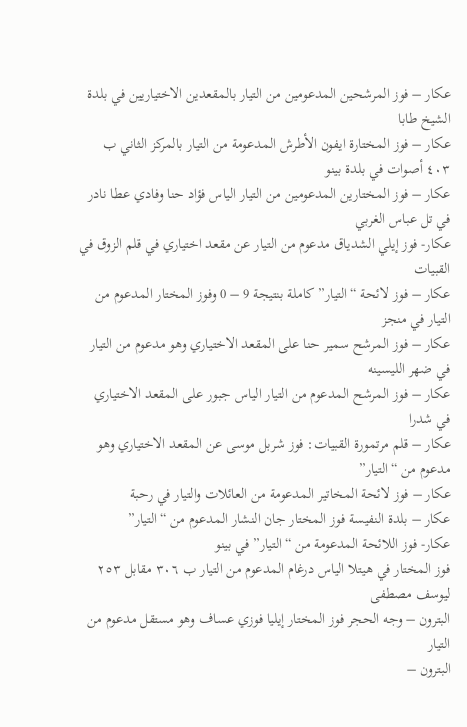عكار – فوز المرشحين المدعومين من التيار بالمقعدين الاختياريين في بلدة الشيخ طابا
عكار – فوز المختارة ايفون الأطرش المدعومة من التيار بالمركز الثاني ب ٤٠٣ أصوات في بلدة بينو
عكار – فوز المختارين المدعومين من التيار الياس فؤاد حنا وفادي عطا نادر في تل عباس الغربي
عكار- فوز إيلي الشدياق مدعوم من التيار عن مقعد اختياري في قلم الزوق في القبيات
عكار – فوز لائحة “التيار” كاملة بنتيجة 9 – 0 وفوز المختار المدعوم من التيار في منجز
عكار – فوز المرشح سمير حنا على المقعد الاختياري وهو مدعوم من التيار في ضهر الليسينه
عكار – فوز المرشح المدعوم من التيار الياس جبور على المقعد الاختياري في شدرا
عكار – قلم مرتمورة القبيات: فوز شربل موسى عن المقعد الاختياري وهو مدعوم من “التيار”
عكار – فوز لائحة المخاتير المدعومة من العائلات والتيار في رحبة
عكار – بلدة النفيسة فوز المختار جان النشار المدعوم من “التيار”
عكار- فوز اللائحة المدعومة من “التيار” في بينو
فوز المختار في هيتلا الياس درغام المدعوم من التيار ب ٣٠٦ مقابل ٢٥٣ ليوسف مصطفى
البترون – وجه الحجر فوز المختار إيليا فوزي عساف وهو مستقل مدعوم من التيار
البترون –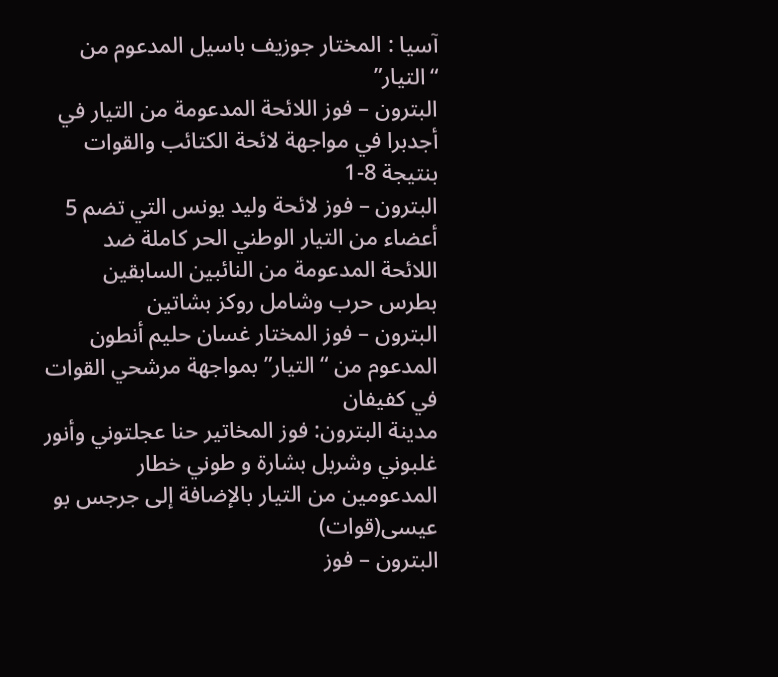آسيا : المختار جوزيف باسيل المدعوم من “التيار”
البترون – فوز اللائحة المدعومة من التيار في أجدبرا في مواجهة لائحة الكتائب والقوات بنتيجة 8-1
البترون – فوز لائحة وليد يونس التي تضم 5 أعضاء من التيار الوطني الحر كاملة ضد اللائحة المدعومة من النائبين السابقين بطرس حرب وشامل روكز بشاتين
البترون – فوز المختار غسان حليم أنطون المدعوم من “التيار” بمواجهة مرشحي القوات في كفيفان
مدينة البترون: فوز المخاتير حنا عجلتوني وأنور غلبوني وشربل بشارة و طوني خطار المدعومين من التيار بالإضافة إلى جرجس بو عيسى(قوات)
البترون – فوز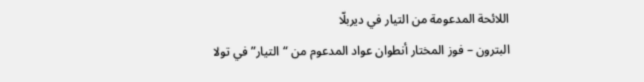اللائحة المدعومة من التيار في ديربلّا
البترون – فوز المختار أنطوان عواد المدعوم من “التيار” في تولا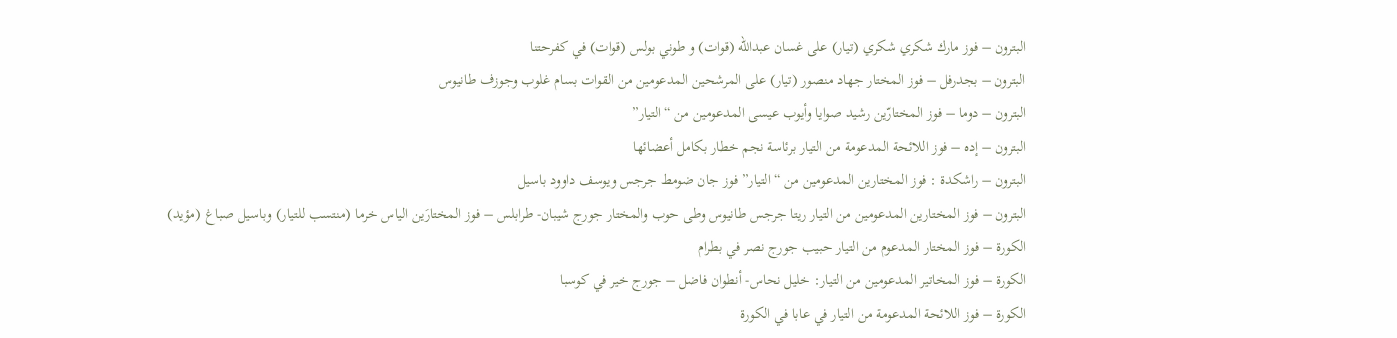البترون – فوز مارك شكري شكري (تيار) على غسان عبدالله (قوات) و طوني بولس (قوات) في كفرحتنا
البترون – بجدرفل – فوز المختار جهاد منصور (تيار) على المرشحين المدعومين من القوات بسام غلوب وجوزف طانيوس
البترون – دوما – فوز المختارّين رشيد صوايا وأيوب عيسى المدعومين من “التيار”
البترون – إده – فوز اللائحة المدعومة من التيار برئاسة نجم خطار بكامل أعضائها
البترون – راشكدة : فوز المختارين المدعومين من “التيار” فوز جان ضومط جرجس ويوسف داوود باسيل
البترون – فوز المختارين المدعومين من التيار ريتا جرجس طانيوس وطى حوب والمختار جورج شيبان- طرابلس – فوز المختارَين الياس خرما (منتسب للتيار) وباسيل صباغ (مؤيد)
الكورة – فوز المختار المدعوم من التيار حبيب جورج نصر في بطرام
الكورة – فوز المخاتير المدعومين من التيار: خليل نحاس- أنطوان فاضل – جورج خير في كوسبا
الكورة – فوز اللائحة المدعومة من التيار في عابا في الكورة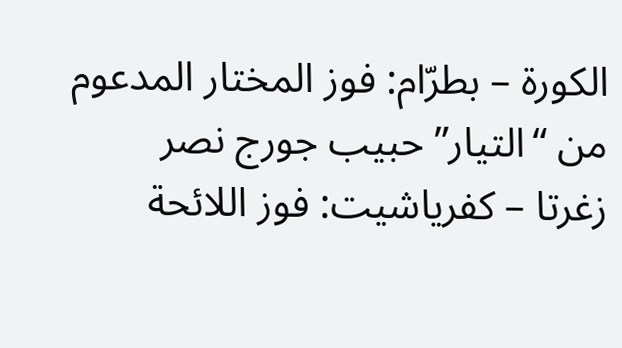الكورة – بطرّام: فوز المختار المدعوم من “التيار” حبيب جورج نصر
زغرتا – كفرياشيت: فوز اللائحة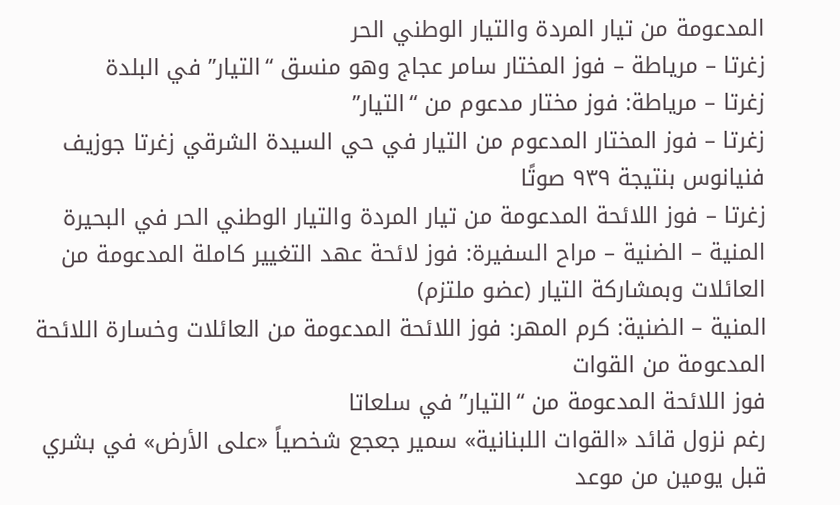المدعومة من تيار المردة والتيار الوطني الحر
زغرتا – مرياطة – فوز المختار سامر عجاج وهو منسق “التيار” في البلدة
زغرتا – مرياطة: فوز مختار مدعوم من “التيار”
زغرتا – فوز المختار المدعوم من التيار في حي السيدة الشرقي زغرتا جوزيف فنيانوس بنتيجة ٩٣٩ صوتًا
زغرتا – فوز اللائحة المدعومة من تيار المردة والتيار الوطني الحر في البحيرة
المنية – الضنية – مراح السفيرة: فوز لائحة عهد التغيير كاملة المدعومة من العائلات وبمشاركة التيار (عضو ملتزم)
المنية – الضنية: كرم المهر: فوز اللائحة المدعومة من العائلات وخسارة اللائحة المدعومة من القوات
فوز اللائحة المدعومة من “التيار” في سلعاتا
رغم نزول قائد «القوات اللبنانية» سمير جعجع شخصياً «على الأرض» في بشري قبل يومين من موعد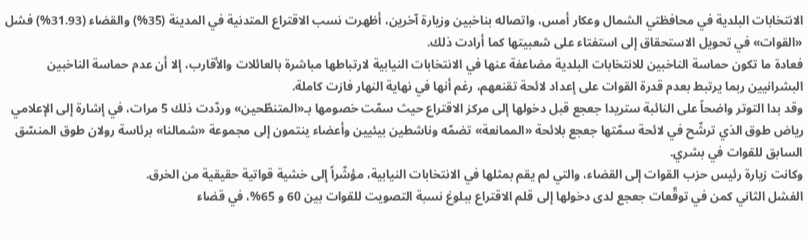الانتخابات البلدية في محافظتي الشمال وعكار أمس، واتصاله بناخبين وزيارة آخرين، أظهرت نسب الاقتراع المتدنية في المدينة (35%) والقضاء (31.93%) فشل «القوات» في تحويل الاستحقاق إلى استفتاء على شعبيتها كما أرادت ذلك.
فعادة ما تكون حماسة الناخبين للانتخابات البلدية مضاعفة عنها في الانتخابات النيابية لارتباطها مباشرة بالعائلات والأقارب، إلا أن عدم حماسة الناخبين البشرانيين ربما يرتبط بعدم قدرة القوات على إعداد لائحة تقنعهم، رغم أنها في نهاية النهار فازت كاملة.
وقد بدا التوتر واضحاً على النائبة ستريدا جعجع قبل دخولها إلى مركز الاقتراع حيث سمّت خصومها بـ«المتنطّحين» وردّدت ذلك 5 مرات، في إشارة إلى الإعلامي رياض طوق الذي ترشّح في لائحة سمّتها جعجع بلائحة «الممانعة» تضمّه وناشطين بيئيين وأعضاء ينتمون إلى مجموعة «شمالنا» برئاسة رولان طوق المنسّق السابق للقوات في بشري.
وكانت زيارة رئيس حزب القوات إلى القضاء، والتي لم يقم بمثلها في الانتخابات النيابية، مؤشّراً إلى خشية قواتية حقيقية من الخرق.
الفشل الثاني كمن في توقّعات جعجع لدى دخولها إلى قلم الاقتراع ببلوغ نسبة التصويت للقوات بين 60 و 65%، في قضاء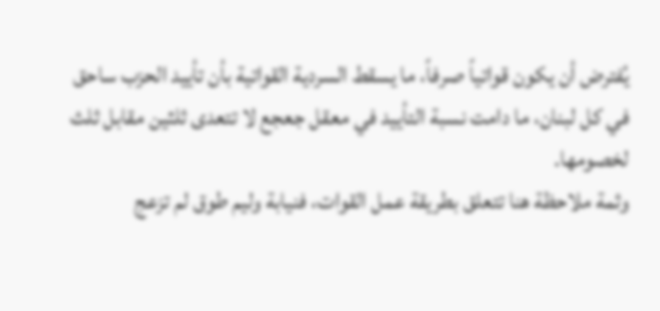يُفترض أن يكون قواتياً صرفاً، ما يسقط السردية القواتية بأن تأييد الحزب ساحق في كل لبنان، ما دامت نسبة التأييد في معقل جعجع لا تتعدى ثلثين مقابل ثلث لخصومها.
وثمة ملاحظة هنا تتعلق بطريقة عمل القوات، فنيابة وليم طوق لم تزعج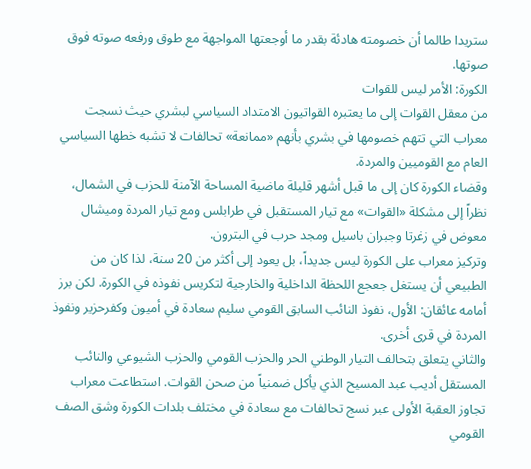ستريدا طالما أن خصومته هادئة بقدر ما أوجعتها المواجهة مع طوق ورفعه صوته فوق صوتها.
الكورة: الأمر ليس للقوات
من معقل القوات إلى ما يعتبره القواتيون الامتداد السياسي لبشري حيث نسجت معراب التي تتهم خصومها في بشري بأنهم «ممانعة» تحالفات لا تشبه خطها السياسي العام مع القوميين والمردة.
وقضاء الكورة كان إلى ما قبل أشهر قليلة ماضية المساحة الآمنة للحزب في الشمال، نظراً إلى مشكلة «القوات» مع تيار المستقبل في طرابلس ومع تيار المردة وميشال معوض في زغرتا وجبران باسيل ومجد حرب في البترون.
وتركيز معراب على الكورة ليس جديداً، بل يعود إلى أكثر من 20 سنة، لذا كان من الطبيعي أن يستغل جعجع اللحظة الداخلية والخارجية لتكريس نفوذه في الكورة. لكن برز أمامه عائقان: الأول، نفوذ النائب السابق القومي سليم سعادة في أميون وكفرحزير ونفوذ المردة في قرى أخرى.
والثاني يتعلق بتحالف التيار الوطني الحر والحزب القومي والحزب الشيوعي والنائب المستقل أديب عبد المسيح الذي يأكل ضمنياً من صحن القوات. استطاعت معراب تجاوز العقبة الأولى عبر نسج تحالفات مع سعادة في مختلف بلدات الكورة وشق الصف القومي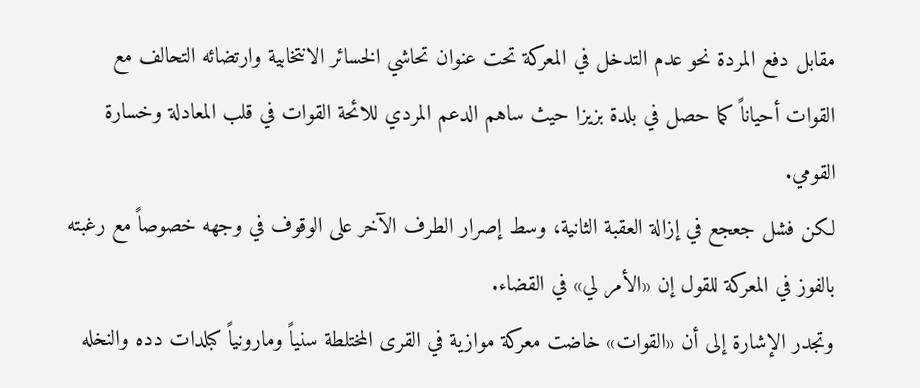مقابل دفع المردة نحو عدم التدخل في المعركة تحت عنوان تحاشي الخسائر الانتخابية وارتضائه التحالف مع القوات أحياناً كما حصل في بلدة بزيزا حيث ساهم الدعم المردي للائحة القوات في قلب المعادلة وخسارة القومي.
لكن فشل جعجع في إزالة العقبة الثانية، وسط إصرار الطرف الآخر على الوقوف في وجهه خصوصاً مع رغبته بالفوز في المعركة للقول إن «الأمر لي» في القضاء.
وتجدر الإشارة إلى أن «القوات» خاضت معركة موازية في القرى المختلطة سنياً ومارونياً كبلدات دده والنخله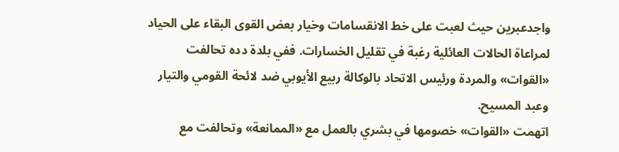واجدعبرين حيث لعبت على خط الانقسامات وخيار بعض القوى البقاء على الحياد لمراعاة الحالات العائلية رغبة في تقليل الخسارات. ففي بلدة دده تحالفت «القوات» والمردة ورئيس الاتحاد بالوكالة ربيع الأيوبي ضد لائحة القومي والتيار وعبد المسيح.
اتهمت «القوات» خصومها في بشري بالعمل مع «الممانعة» وتحالفت مع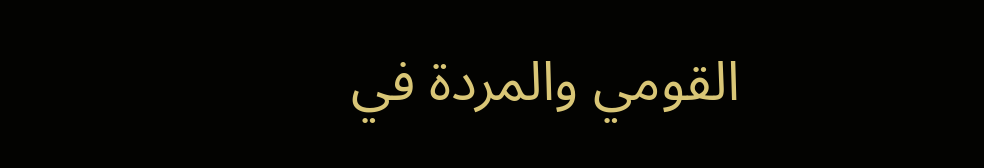القومي والمردة في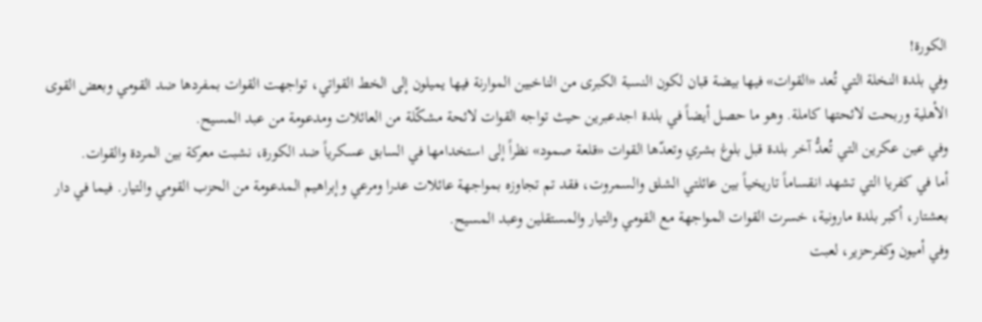الكورة!
وفي بلدة النخلة التي تُعد «القوات» فيها بيضة قبان لكون النسبة الكبرى من الناخبين الموارنة فيها يميلون إلى الخط القواتي، تواجهت القوات بمفردها ضد القومي وبعض القوى الأهلية وربحت لائحتها كاملة. وهو ما حصل أيضاً في بلدة اجدعبرين حيث تواجه القوات لائحة مشكّلة من العائلات ومدعومة من عبد المسيح.
وفي عين عكرين التي تُعدُّ آخر بلدة قبل بلوغ بشري وتعدّها القوات «قلعة صمود» نظراً إلى استخدامها في السابق عسكرياً ضد الكورة، نشبت معركة بين المردة والقوات.
أما في كفريا التي تشهد انقساماً تاريخياً بين عائلتي الشلق والسمروت، فقد تم تجاوزه بمواجهة عائلات عدرا ومرعي وإبراهيم المدعومة من الحزب القومي والتيار. فيما في دار بعشتار، أكبر بلدة مارونية، خسرت القوات المواجهة مع القومي والتيار والمستقلين وعبد المسيح.
وفي أميون وكفرحزير، لعبت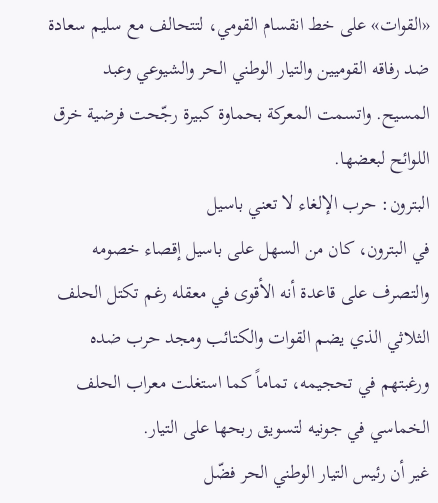«القوات» على خط انقسام القومي، لتتحالف مع سليم سعادة ضد رفاقه القوميين والتيار الوطني الحر والشيوعي وعبد المسيح. واتسمت المعركة بحماوة كبيرة رجّحت فرضية خرق اللوائح لبعضها.
البترون: حرب الإلغاء لا تعني باسيل
في البترون، كان من السهل على باسيل إقصاء خصومه والتصرف على قاعدة أنه الأقوى في معقله رغم تكتل الحلف الثلاثي الذي يضم القوات والكتائب ومجد حرب ضده ورغبتهم في تحجيمه، تماماً كما استغلت معراب الحلف الخماسي في جونيه لتسويق ربحها على التيار.
غير أن رئيس التيار الوطني الحر فضّل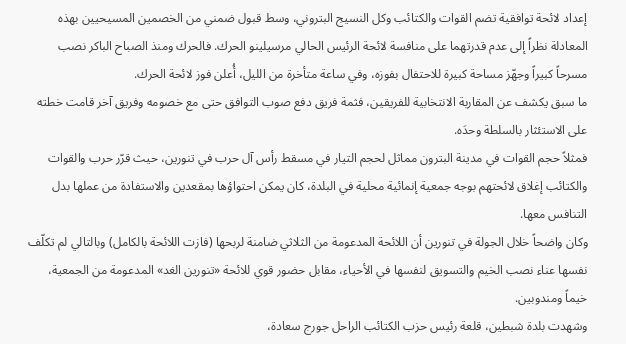إعداد لائحة توافقية تضم القوات والكتائب وكل النسيج البتروني، وسط قبول ضمني من الخصمين المسيحيين بهذه المعادلة نظراً إلى عدم قدرتهما على منافسة لائحة الرئيس الحالي مرسيلينو الحرك. فالحرك ومنذ الصباح الباكر نصب مسرحاً كبيراً وجهّز مساحة كبيرة للاحتفال بفوزه، وفي ساعة متأخرة من الليل، أُعلن فوز لائحة الحرك.
ما سبق يكشف عن المقاربة الانتخابية للفريقين، فثمة فريق دفع صوب التوافق حتى مع خصومه وفريق آخر قامت خطته على الاستئثار بالسلطة وحدَه.
فمثلاً حجم القوات في مدينة البترون مماثل لحجم التيار في مسقط رأس آل حرب في تنورين، حيث قرّر حرب والقوات والكتائب إغلاق لائحتهم بوجه جمعية إنمائية محلية في البلدة، كان يمكن احتواؤها بمقعدين والاستفادة من عملها بدل التنافس معها.
وكان واضحاً خلال الجولة في تنورين أن اللائحة المدعومة من الثلاثي ضامنة لربحها (فازت اللائحة بالكامل) وبالتالي لم تكلّف نفسها عناء نصب الخيم والتسويق لنفسها في الأحياء، مقابل حضور قوي للائحة «تنورين الغد» المدعومة من الجمعية، خيماً ومندوبين.
وشهدت بلدة شبطين، قلعة رئيس حزب الكتائب الراحل جورج سعادة،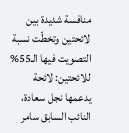منافسة شديدة بين لائحتين وتخطّت نسبة التصويت فيها الـ55% للائحتين: لائحة يدعمها نجل سعادة، النائب السابق سامر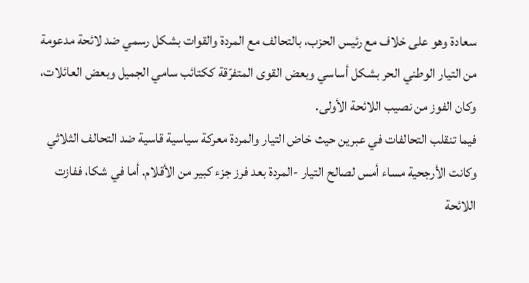سعادة وهو على خلاف مع رئيس الحزب، بالتحالف مع المردة والقوات بشكل رسمي ضد لائحة مدعومة من التيار الوطني الحر بشكل أساسي وبعض القوى المتفرّقة ككتائب سامي الجميل وبعض العائلات، وكان الفوز من نصيب اللائحة الأولى.
فيما تنقلب التحالفات في عبرين حيث خاض التيار والمردة معركة سياسية قاسية ضد التحالف الثلاثي وكانت الأرجحية مساء أمس لصالح التيار -المردة بعد فرز جزء كبير من الأقلام. أما في شكا، ففازت اللائحة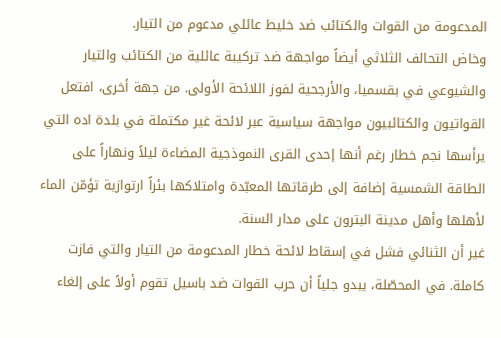المدعومة من القوات والكتائب ضد خليط عائلي مدعوم من التيار.
وخاض التحالف الثلاثي أيضاً مواجهة ضد تركيبة عائلية من الكتائب والتيار والشيوعي في بقسميا، والأرجحية لفوز اللائحة الأولى. من جهة أخرى، افتعل القواتيون والكتائبيون مواجهة سياسية عبر لائحة غير مكتملة في بلدة اده التي يرأسها نجم خطار رغم أنها إحدى القرى النموذجية المضاءة ليلاً ونهاراً على الطاقة الشمسية إضافة إلى طرقاتها المعبّدة وامتلاكها بئراً ارتوازية تؤمّن الماء لأهلها وأهل مدينة البترون على مدار السنة.
غير أن الثنائي فشل في إسقاط لائحة خطار المدعومة من التيار والتي فازت كاملة. في المحصّلة، يبدو جلياً أن حرب القوات ضد باسيل تقوم أولاً على إلغاء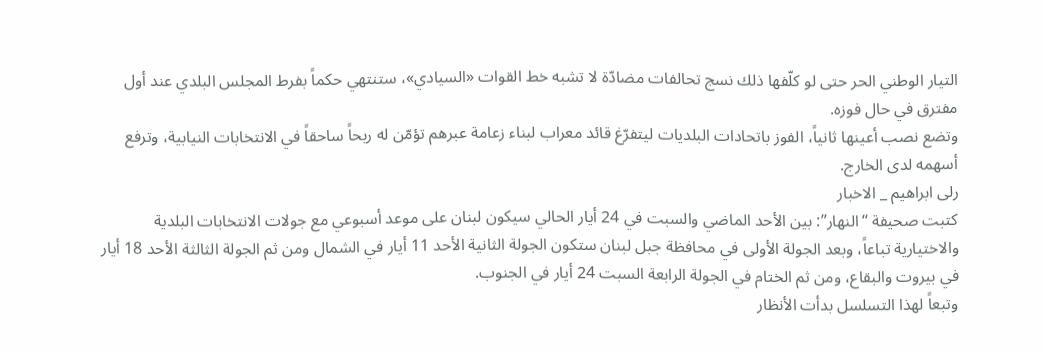التيار الوطني الحر حتى لو كلّفها ذلك نسج تحالفات مضادّة لا تشبه خط القوات «السيادي»، ستنتهي حكماً بفرط المجلس البلدي عند أول مفترق في حال فوزه.
وتضع نصب أعينها ثانياً، الفوز باتحادات البلديات ليتفرّغ قائد معراب لبناء زعامة عبرهم تؤمّن له ربحاً ساحقاً في الانتخابات النيابية، وترفع أسهمه لدى الخارج.
رلى ابراهيم _ الاخبار
كتبت صحيفة “النهار”: بين الأحد الماضي والسبت في 24 أيار الحالي سيكون لبنان على موعد أسبوعي مع جولات الانتخابات البلدية والاختيارية تباعاً، وبعد الجولة الأولى في محافظة جبل لبنان ستكون الجولة الثانية الأحد 11 أيار في الشمال ومن ثم الجولة الثالثة الأحد 18 أيار في بيروت والبقاع، ومن ثم الختام في الجولة الرابعة السبت 24 أيار في الجنوب.
وتبعاً لهذا التسلسل بدأت الأنظار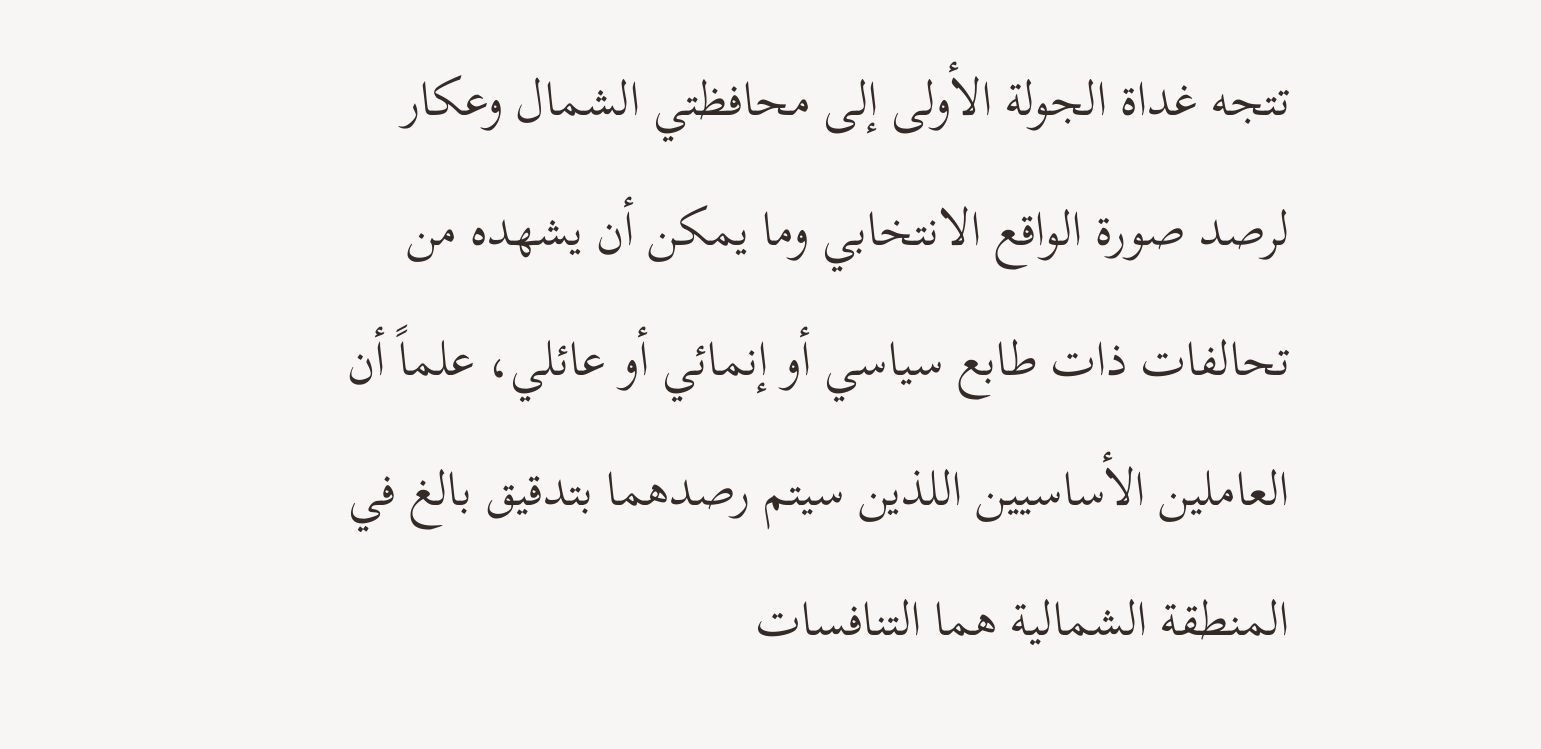تتجه غداة الجولة الأولى إلى محافظتي الشمال وعكار لرصد صورة الواقع الانتخابي وما يمكن أن يشهده من تحالفات ذات طابع سياسي أو إنمائي أو عائلي، علماً أن العاملين الأساسيين اللذين سيتم رصدهما بتدقيق بالغ في المنطقة الشمالية هما التنافسات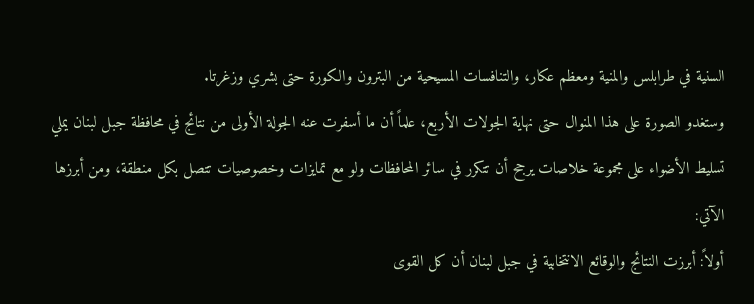السنية في طرابلس والمنية ومعظم عكار، والتنافسات المسيحية من البترون والكورة حتى بشري وزغرتا.
وستغدو الصورة على هذا المنوال حتى نهاية الجولات الأربع، علماً أن ما أسفرت عنه الجولة الأولى من نتائج في محافظة جبل لبنان يملي تسليط الأضواء على مجموعة خلاصات يرجح أن تتكرر في سائر المحافظات ولو مع تمايزات وخصوصيات تتصل بكل منطقة، ومن أبرزها الآتي:
أولاً: أبرزت النتائج والوقائع الانتخابية في جبل لبنان أن كل القوى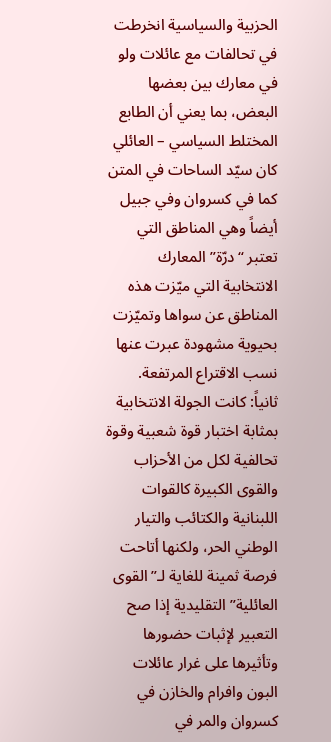الحزبية والسياسية انخرطت في تحالفات مع عائلات ولو في معارك بين بعضها البعض، بما يعني أن الطابع المختلط السياسي – العائلي كان سيّد الساحات في المتن كما في كسروان وفي جبيل أيضاً وهي المناطق التي تعتبر “درّة” المعارك الانتخابية التي ميّزت هذه المناطق عن سواها وتميّزت بحيوية مشهودة عبرت عنها نسب الاقتراع المرتفعة.
ثانياً: كانت الجولة الانتخابية بمثابة اختبار قوة شعبية وقوة تحالفية لكل من الأحزاب والقوى الكبيرة كالقوات اللبنانية والكتائب والتيار الوطني الحر، ولكنها أتاحت فرصة ثمينة للغاية لـ”القوى العائلية” التقليدية إذا صح التعبير لإثبات حضورها وتأثيرها على غرار عائلات البون وافرام والخازن في كسروان والمر في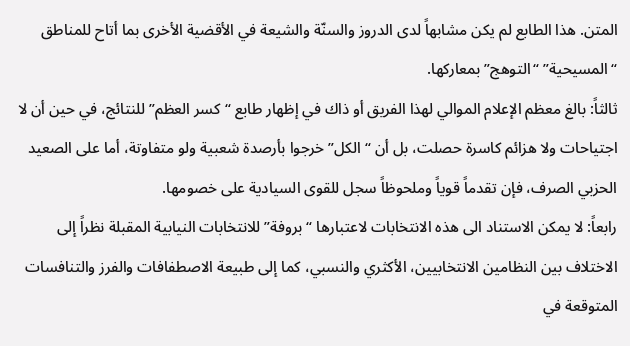المتن. هذا الطابع لم يكن مشابهاً لدى الدروز والسنّة والشيعة في الأقضية الأخرى بما أتاح للمناطق “المسيحية” “التوهج” بمعاركها.
ثالثاً: بالغ معظم الإعلام الموالي لهذا الفريق أو ذاك في إظهار طابع “كسر العظم” للنتائج، في حين أن لا اجتياحات ولا هزائم كاسرة حصلت، بل أن “الكل” خرجوا بأرصدة شعبية ولو متفاوتة، أما على الصعيد الحزبي الصرف، فإن تقدماً قوياً وملحوظاً سجل للقوى السيادية على خصومها.
رابعاً: لا يمكن الاستناد الى هذه الانتخابات لاعتبارها “بروفة” للانتخابات النيابية المقبلة نظراً إلى الاختلاف بين النظامين الانتخابيين، الأكثري والنسبي، كما إلى طبيعة الاصطفافات والفرز والتنافسات المتوقعة في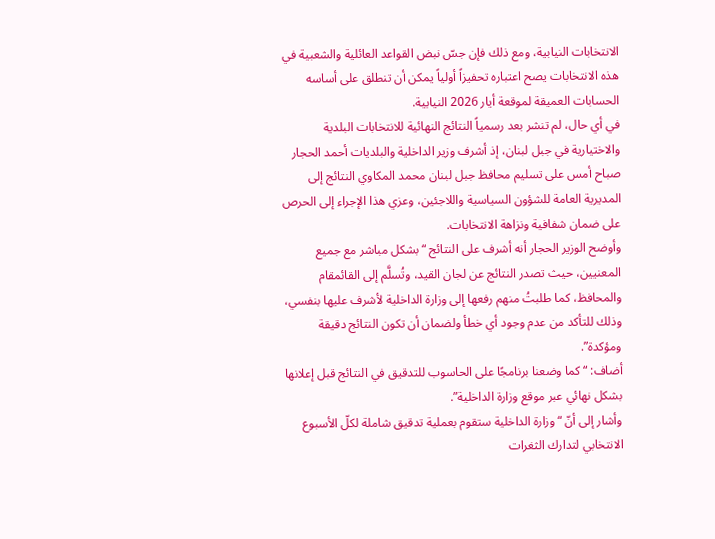الانتخابات النيابية، ومع ذلك فإن جسّ نبض القواعد العائلية والشعبية في هذه الانتخابات يصح اعتباره تحفيزاً أولياً يمكن أن تنطلق على أساسه الحسابات العميقة لموقعة أيار 2026 النيابية.
في أي حال، لم تنشر بعد رسمياً النتائج النهائية للانتخابات البلدية والاختيارية في جبل لبنان، إذ أشرف وزير الداخلية والبلديات أحمد الحجار صباح أمس على تسليم محافظ جبل لبنان محمد المكاوي النتائج إلى المديرية العامة للشؤون السياسية واللاجئين، وعزي هذا الإجراء إلى الحرص على ضمان شفافية ونزاهة الانتخابات.
وأوضح الوزير الحجار أنه أشرف على النتائج “بشكل مباشر مع جميع المعنيين، حيث تصدر النتائج عن لجان القيد، وتُسلَّم إلى القائمقام والمحافظ، كما طلبتُ منهم رفعها إلى وزارة الداخلية لأشرف عليها بنفسي، وذلك للتأكد من عدم وجود أي خطأ ولضمان أن تكون النتائج دقيقة ومؤكدة”.
أضاف: “كما وضعنا برنامجًا على الحاسوب للتدقيق في النتائج قبل إعلانها بشكل نهائي عبر موقع وزارة الداخلية”.
وأشار إلى أنّ “وزارة الداخلية ستقوم بعملية تدقيق شاملة لكلّ الأسبوع الانتخابي لتدارك الثغرات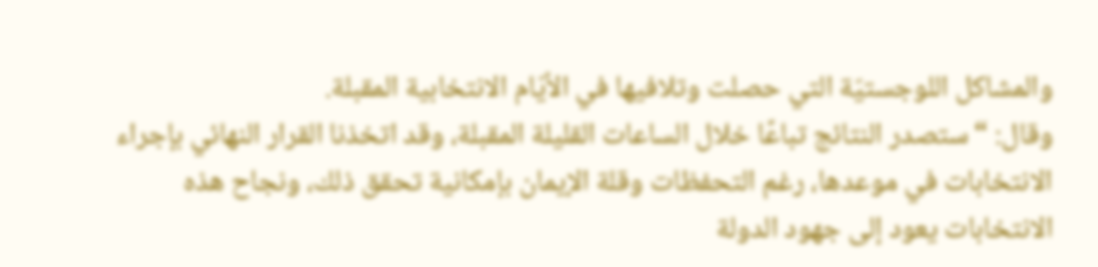والمشاكل اللوجستيّة التي حصلت وتلافيها في الأيّام الانتخابية المقبلة.
وقال: “ستصدر النتائج تباعًا خلال الساعات القليلة المقبلة، وقد اتخذنا القرار النهائي بإجراء الانتخابات في موعدها، رغم التحفظات وقلة الإيمان بإمكانية تحقق ذلك، ونجاح هذه الانتخابات يعود إلى جهود الدولة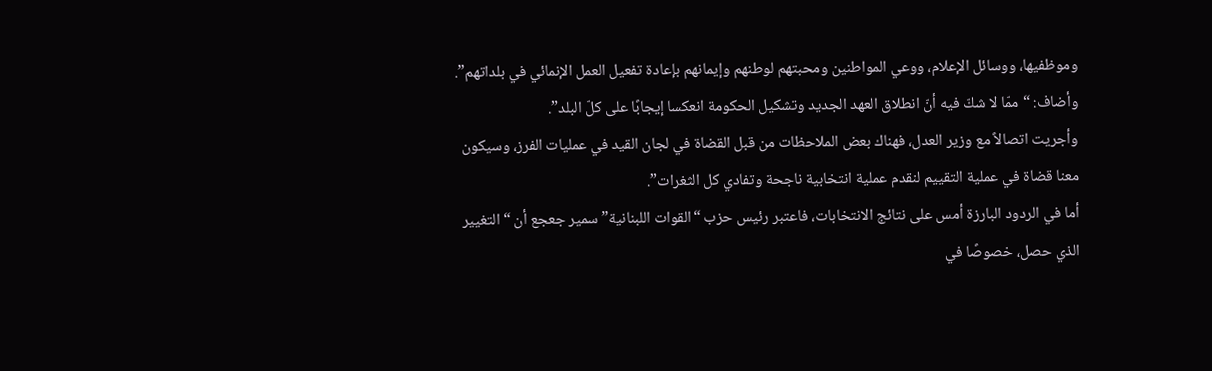وموظفيها، ووسائل الإعلام، ووعي المواطنين ومحبتهم لوطنهم وإيمانهم بإعادة تفعيل العمل الإنمائي في بلداتهم”.
وأضاف: “ممّا لا شكّ فيه أنّ انطلاق العهد الجديد وتشكيل الحكومة انعكسا إيجابًا على كلّ البلد”.
وأجريت اتصالاً مع وزير العدل، فهناك بعض الملاحظات من قبل القضاة في لجان القيد في عمليات الفرز، وسيكون معنا قضاة في عملية التقييم لنقدم عملية انتخابية ناجحة وتفادي كل الثغرات”.
أما في الردود البارزة أمس على نتائج الانتخابات، فاعتبر رئيس حزب “القوات اللبنانية” سمير جعجع أن “التغيير الذي حصل، خصوصًا في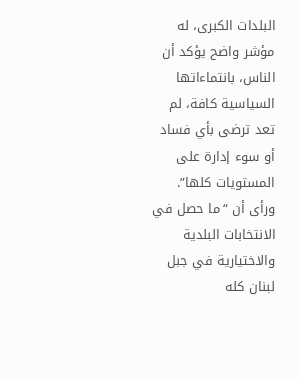البلدات الكبرى، له مؤشر واضح يؤكد أن الناس، بانتماءاتها السياسية كافة، لم تعد ترضى بأي فساد أو سوء إدارة على المستويات كلها”.
ورأى أن “ما حصل في الانتخابات البلدية والاختيارية في جبل لبنان كله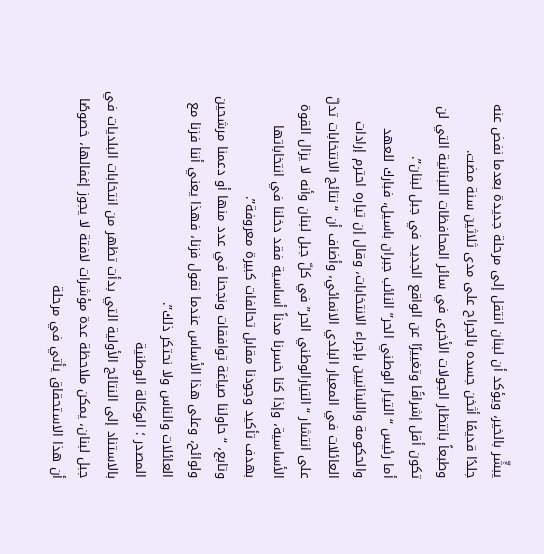يبشٍّر بالخير، ويؤكد أن لبنان انتقل إلى مرحلة جديدة بعدما نفض عنه جلدًا قديمًا أثخن جسده بالجراح على مدى ثلاثين سنة مضت.
وطبعاً بانتظار الجولات الأخرى في سائر المحافظات اللبنانية التي لن تكون أقل إشراقًا وتغييرًا عن الواقع الجديد في جبل لبنان”.
أما رئيس “التيار الوطني الحر” النائب جبران باسيل، فبارك للعهد والحكومة واللبنانيين بإجراء الانتخابات، وقال إن تياره احترم إرادات العائلات في المعيار البلدي الانمائي، وأضاف أن “نتائج الانتخابات تدلّ على انتشار “التيارالوطني الحر” في كلّ جبل لبنان وأنه لا يزال القوة الأساسية، وإذا كنا خسرنا مدناً أساسية فقد دخلنا في انتخاباتها بهدف تأكيد وجودنا مقابل تحالفات كبيرة معروفة”.
وتابع، “حاولنا صياغة توافقات ونجحنا في عدد منها أو دعمنا مرشحين ولوائح، وعلى هذا الأساس عندما نقول فزنا، فهذا يعني أننا فزنا مع العائلات والناس ولا نحتكر ذلك”.
المصدر ؛ الوكالة الوطنية
بالاستناد إلى النتائج الأولية التي بدأت تظهر من انتخابات البلديات في جبل لبنان، يمكن ملاحظة عدة مؤشرات لافتة لا يجوز إغفالها، خصوصًا أن هذا الاستحقاق يأتي في مرحلة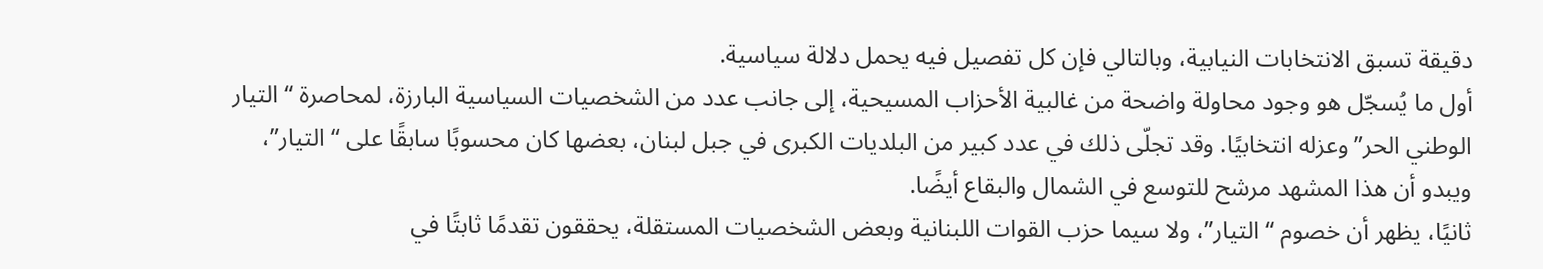دقيقة تسبق الانتخابات النيابية، وبالتالي فإن كل تفصيل فيه يحمل دلالة سياسية.
أول ما يُسجّل هو وجود محاولة واضحة من غالبية الأحزاب المسيحية، إلى جانب عدد من الشخصيات السياسية البارزة، لمحاصرة “التيار الوطني الحر”وعزله انتخابيًا. وقد تجلّى ذلك في عدد كبير من البلديات الكبرى في جبل لبنان، بعضها كان محسوبًا سابقًا على “التيار”، ويبدو أن هذا المشهد مرشح للتوسع في الشمال والبقاع أيضًا.
ثانيًا، يظهر أن خصوم “التيار”، ولا سيما حزب القوات اللبنانية وبعض الشخصيات المستقلة، يحققون تقدمًا ثابتًا في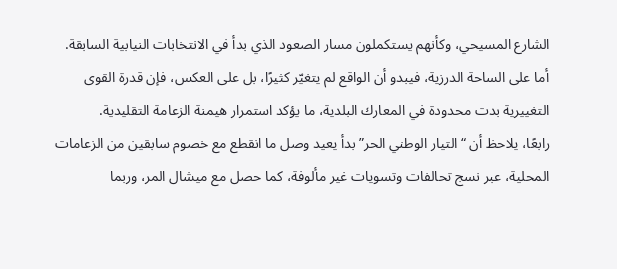الشارع المسيحي، وكأنهم يستكملون مسار الصعود الذي بدأ في الانتخابات النيابية السابقة.
أما على الساحة الدرزية، فيبدو أن الواقع لم يتغيّر كثيرًا، بل على العكس، فإن قدرة القوى التغييرية بدت محدودة في المعارك البلدية، ما يؤكد استمرار هيمنة الزعامة التقليدية.
رابعًا، يلاحظ أن “التيار الوطني الحر” بدأ يعيد وصل ما انقطع مع خصوم سابقين من الزعامات المحلية، عبر نسج تحالفات وتسويات غير مألوفة، كما حصل مع ميشال المر، وربما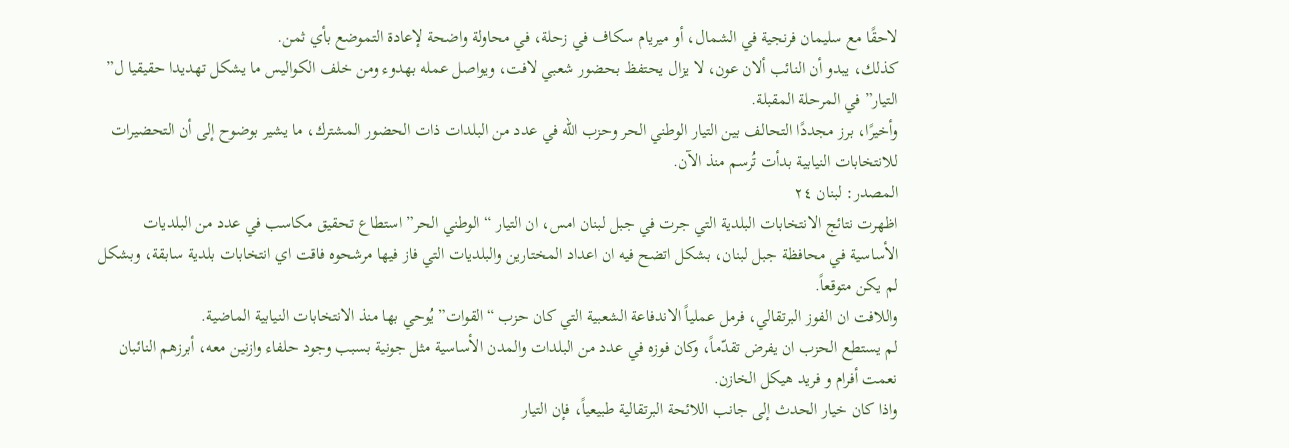لاحقًا مع سليمان فرنجية في الشمال، أو ميريام سكاف في زحلة، في محاولة واضحة لإعادة التموضع بأي ثمن.
كذلك، يبدو أن النائب ألان عون، لا يزال يحتفظ بحضور شعبي لافت، ويواصل عمله بهدوء ومن خلف الكواليس ما يشكل تهديدا حقيقيا ل” التيار” في المرحلة المقبلة.
وأخيرًا، برز مجددًا التحالف بين التيار الوطني الحر وحزب الله في عدد من البلدات ذات الحضور المشترك، ما يشير بوضوح إلى أن التحضيرات للانتخابات النيابية بدأت تُرسم منذ الآن.
المصدر: لبنان ٢٤
اظهرت نتائج الانتخابات البلدية التي جرت في جبل لبنان امس، ان التيار “الوطني الحر” استطاع تحقيق مكاسب في عدد من البلديات الأساسية في محافظة جبل لبنان، بشكل اتضح فيه ان اعداد المختارين والبلديات التي فاز فيها مرشحوه فاقت اي انتخابات بلدية سابقة، وبشكل لم يكن متوقعاً.
واللافت ان الفوز البرتقالي، فرمل عملياً الاندفاعة الشعبية التي كان حزب “القوات” يُوحي بها منذ الانتخابات النيابية الماضية.
لم يستطع الحزب ان يفرض تقدّماً، وكان فوزه في عدد من البلدات والمدن الأساسية مثل جونية بسبب وجود حلفاء وازنين معه، أبرزهم النائبان نعمت أفرام و فريد هيكل الخازن.
واذا كان خيار الحدث إلى جانب اللائحة البرتقالية طبيعياً، فإن التيار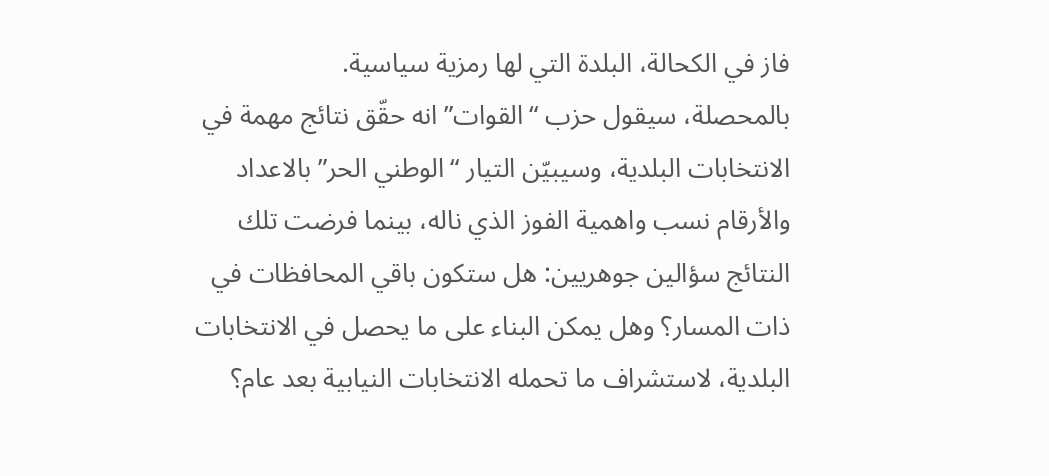فاز في الكحالة، البلدة التي لها رمزية سياسية.
بالمحصلة، سيقول حزب “القوات” انه حقّق نتائج مهمة في الانتخابات البلدية، وسيبيّن التيار “الوطني الحر” بالاعداد والأرقام نسب واهمية الفوز الذي ناله، بينما فرضت تلك النتائج سؤالين جوهريين: هل ستكون باقي المحافظات في ذات المسار؟ وهل يمكن البناء على ما يحصل في الانتخابات البلدية، لاستشراف ما تحمله الانتخابات النيابية بعد عام؟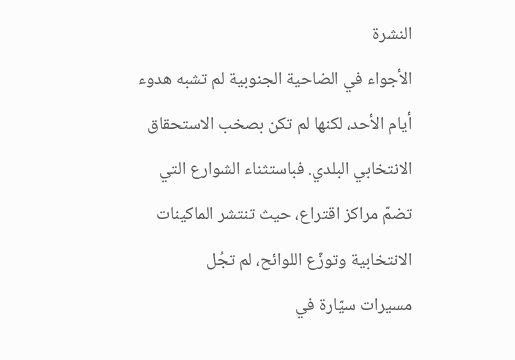النشرة
الأجواء في الضاحية الجنوبية لم تشبه هدوء أيام الأحد، لكنها لم تكن بصخب الاستحقاق الانتخابي البلدي. فباستثناء الشوارع التي تضمّ مراكز اقتراع، حيث تنتشر الماكينات الانتخابية وتوزّع اللوائح، لم تجُل
مسيرات سيّارة في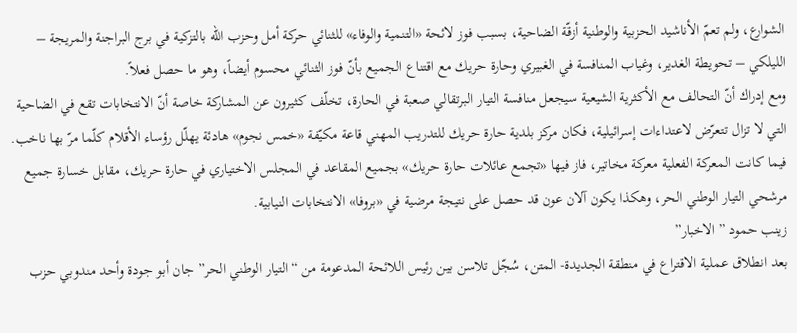الشوارع، ولم تعمّ الأناشيد الحزبية والوطنية أزقّة الضاحية، بسبب فوز لائحة «التنمية والوفاء» للثنائي حركة أمل وحزب الله بالتزكية في برج البراجنة والمريجة – الليلكي – تحويطة الغدير، وغياب المنافسة في الغبيري وحارة حريك مع اقتناع الجميع بأنّ فوز الثنائي محسوم أيضاً، وهو ما حصل فعلاً.
ومع إدراك أنّ التحالف مع الأكثرية الشيعية سيجعل منافسة التيار البرتقالي صعبة في الحارة، تخلّف كثيرون عن المشاركة خاصة أنّ الانتخابات تقع في الضاحية التي لا تزال تتعرّض لاعتداءات إسرائيلية، فكان مركز بلدية حارة حريك للتدريب المهني قاعة مكيّفة «خمس نجوم» هادئة يهلّل رؤساء الأقلام كلّما مرّ بها ناخب.
فيما كانت المعركة الفعلية معركة مخاتير، فاز فيها «تجمع عائلات حارة حريك» بجميع المقاعد في المجلس الاختياري في حارة حريك، مقابل خسارة جميع مرشحي التيار الوطني الحر، وهكذا يكون آلان عون قد حصل على نتيجة مرضية في «بروفا» الانتخابات النيابية.
زينب حمود ” الاخبار”
بعد انطلاق عملية الاقتراع في منطقة الجديدة- المتن، سُجّل تلاسن بين رئيس اللائحة المدعومة من “التيار الوطني الحر” جان أبو جودة وأحد مندوبي حزب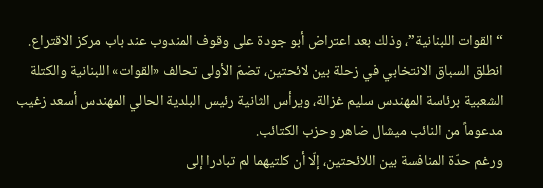“القوات اللبنانية”، وذلك بعد اعتراض أبو جودة على وقوف المندوب عند باب مركز الاقتراع.
انطلق السباق الانتخابي في زحلة بين لائحتين، تضمّ الأولى تحالف «القوات» اللبنانية والكتلة الشعبية برئاسة المهندس سليم غزالة، ويرأس الثانية رئيس البلدية الحالي المهندس أسعد زغيب مدعوماً من النائب ميشال ضاهر وحزب الكتائب.
ورغم حدّة المنافسة بين اللائحتين، إلّا أن كلتيهما لم تبادرا إلى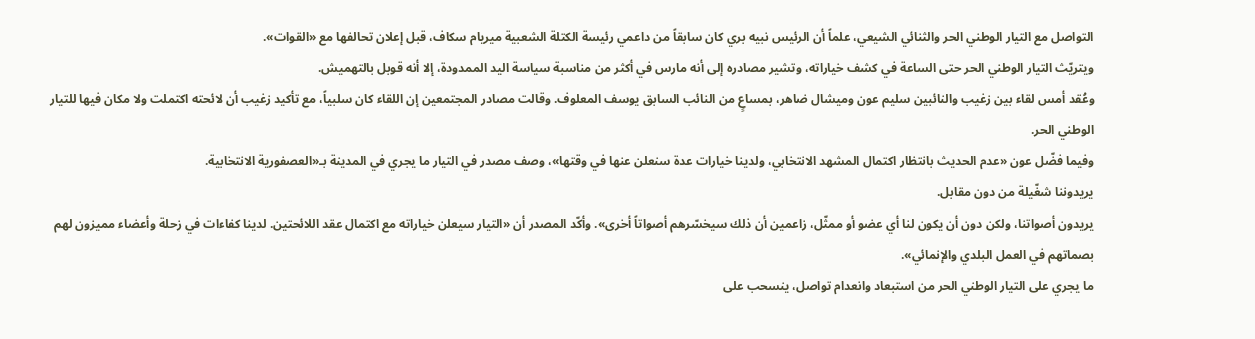التواصل مع التيار الوطني الحر والثنائي الشيعي، علماً أن الرئيس نبيه بري كان سابقاً من داعمي رئيسة الكتلة الشعبية ميريام سكاف، قبل إعلان تحالفها مع «القوات».
ويتريّث التيار الوطني الحر حتى الساعة في كشف خياراته، وتشير مصادره إلى أنه مارس في أكثر من مناسبة سياسة اليد الممدودة، إلا أنه قوبل بالتهميش.
وعُقد أمس لقاء بين زغيب والنائبين سليم عون وميشال ضاهر، بمساعٍ من النائب السابق يوسف المعلوف. وقالت مصادر المجتمعين إن اللقاء كان سلبياً، مع تأكيد زغيب أن لائحته اكتملت ولا مكان فيها للتيار الوطني الحر.
وفيما فضّل عون «عدم الحديث بانتظار اكتمال المشهد الانتخابي، ولدينا خيارات عدة سنعلن عنها في وقتها»، وصف مصدر في التيار ما يجري في المدينة بـ«العصفورية الانتخابية.
يريدوننا شغّيلة من دون مقابل.
يريدون أصواتنا، ولكن دون أن يكون لنا أي عضو أو ممثّل، زاعمين أن ذلك سيخسّرهم أصواتاً أخرى». وأكّد المصدر أن «التيار سيعلن خياراته مع اكتمال عقد اللائحتين. لدينا كفاءات في زحلة وأعضاء مميزون لهم بصماتهم في العمل البلدي والإنمائي».
ما يجري على التيار الوطني الحر من استبعاد وانعدام تواصل، ينسحب على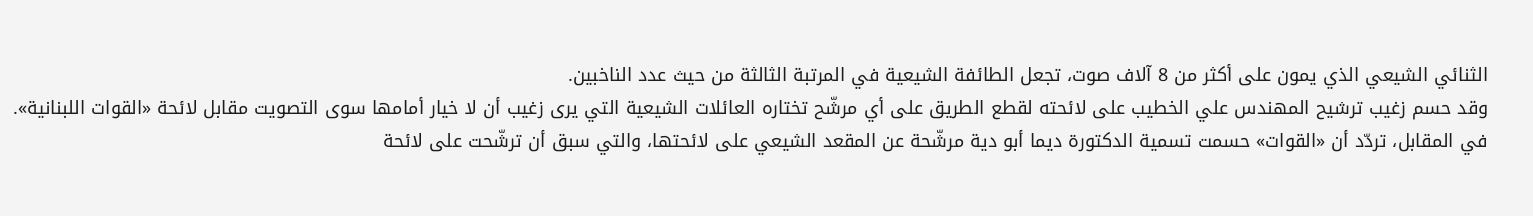الثنائي الشيعي الذي يمون على أكثر من 8 آلاف صوت، تجعل الطائفة الشيعية في المرتبة الثالثة من حيث عدد الناخبين.
وقد حسم زغيب ترشيح المهندس علي الخطيب على لائحته لقطع الطريق على أي مرشّح تختاره العائلات الشيعية التي يرى زغيب أن لا خيار أمامها سوى التصويت مقابل لائحة «القوات اللبنانية».
في المقابل، تردّد أن «القوات» حسمت تسمية الدكتورة ديما أبو دية مرشّحة عن المقعد الشيعي على لائحتها، والتي سبق أن ترشّحت على لائحة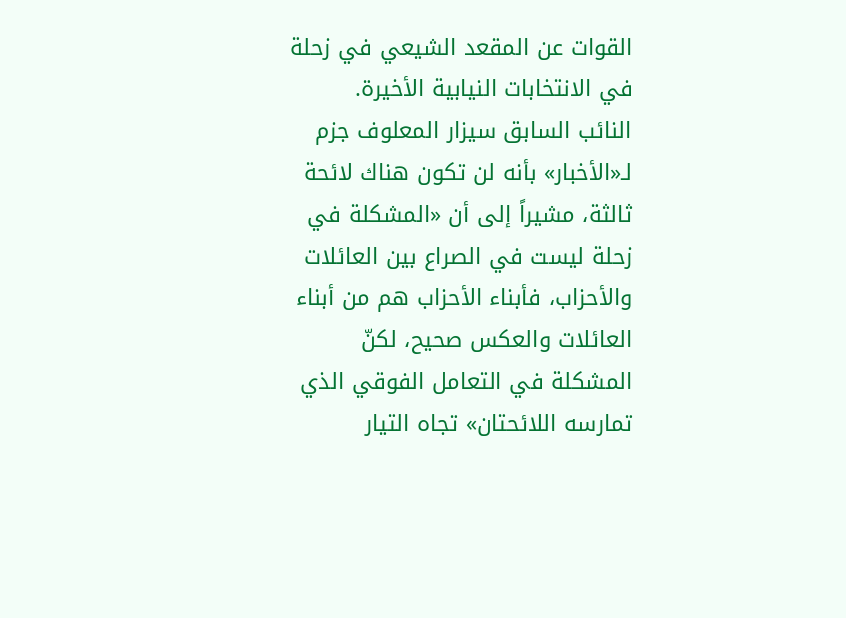القوات عن المقعد الشيعي في زحلة في الانتخابات النيابية الأخيرة.
النائب السابق سيزار المعلوف جزم لـ«الأخبار» بأنه لن تكون هناك لائحة ثالثة، مشيراً إلى أن «المشكلة في زحلة ليست في الصراع بين العائلات والأحزاب، فأبناء الأحزاب هم من أبناء العائلات والعكس صحيح، لكنّ المشكلة في التعامل الفوقي الذي تمارسه اللائحتان» تجاه التيار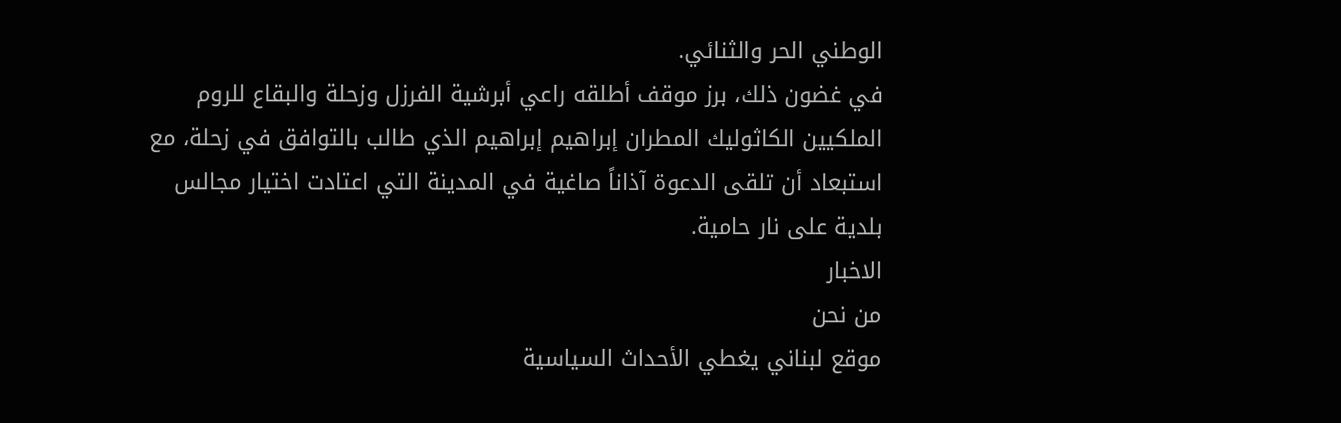الوطني الحر والثنائي.
في غضون ذلك، برز موقف أطلقه راعي أبرشية الفرزل وزحلة والبقاع للروم الملكيين الكاثوليك المطران إبراهيم إبراهيم الذي طالب بالتوافق في زحلة، مع استبعاد أن تلقى الدعوة آذاناً صاغية في المدينة التي اعتادت اختيار مجالس بلدية على نار حامية.
الاخبار
من نحن
موقع لبناني يغطي الأحداث السياسية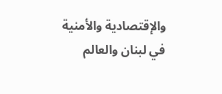والإقتصادية والأمنية في لبنان والعالم